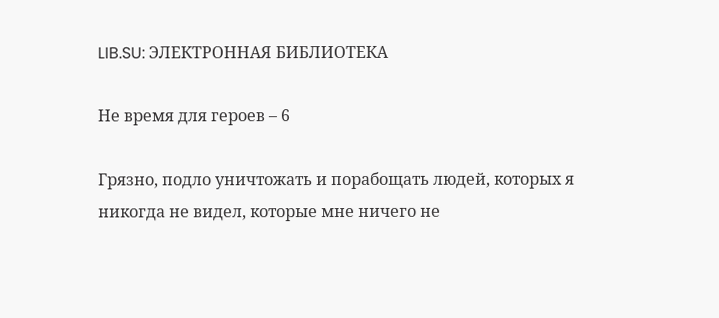LIB.SU: ЭЛЕКТРОННАЯ БИБЛИОТЕКА

Не время для героев – 6

Грязно, подло уничтожать и порабощать людей, которых я никогда не видел, которые мне ничего не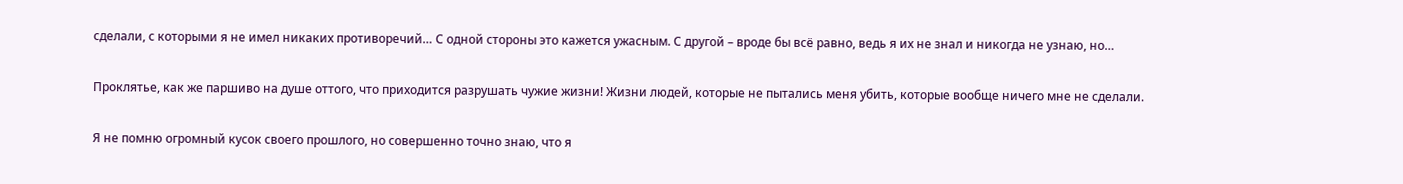сделали, с которыми я не имел никаких противоречий… С одной стороны это кажется ужасным. С другой – вроде бы всё равно, ведь я их не знал и никогда не узнаю, но…

Проклятье, как же паршиво на душе оттого, что приходится разрушать чужие жизни! Жизни людей, которые не пытались меня убить, которые вообще ничего мне не сделали.

Я не помню огромный кусок своего прошлого, но совершенно точно знаю, что я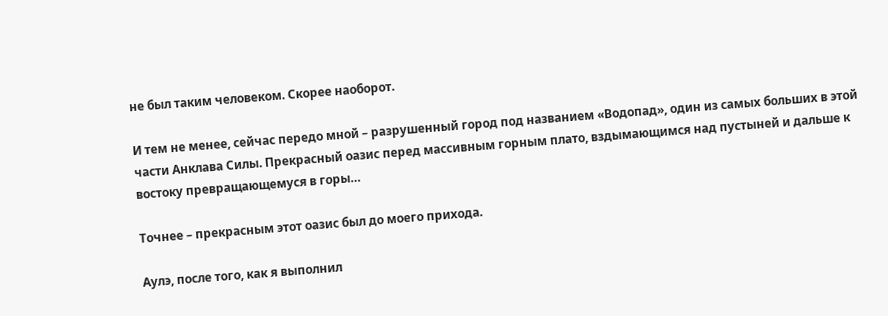не был таким человеком. Скорее наоборот.

И тем не менее, сейчас передо мной – разрушенный город под названием «Водопад», один из самых больших в этой части Анклава Силы. Прекрасный оазис перед массивным горным плато, вздымающимся над пустыней и дальше к востоку превращающемуся в горы…

Точнее – прекрасным этот оазис был до моего прихода.

Аулэ, после того, как я выполнил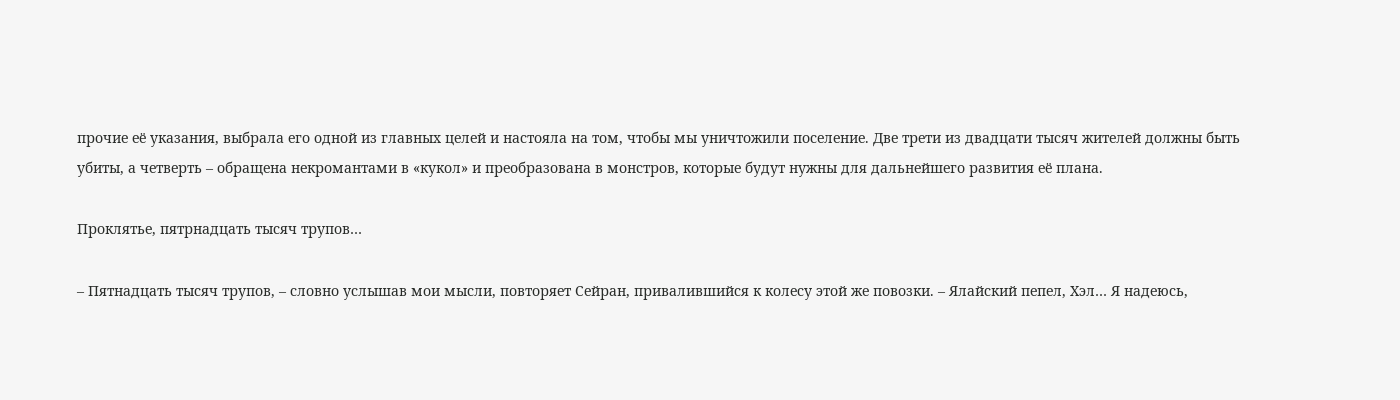прочие её указания, выбрала его одной из главных целей и настояла на том, чтобы мы уничтожили поселение. Две трети из двадцати тысяч жителей должны быть убиты, а четверть – обращена некромантами в «кукол» и преобразована в монстров, которые будут нужны для дальнейшего развития её плана.

Проклятье, пятрнадцать тысяч трупов…

– Пятнадцать тысяч трупов, – словно услышав мои мысли, повторяет Сейран, привалившийся к колесу этой же повозки. – Ялайский пепел, Хэл… Я надеюсь,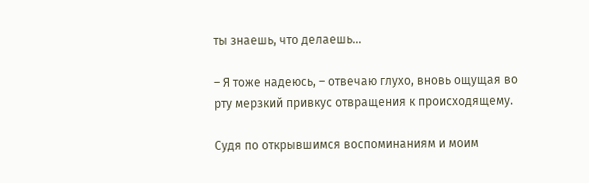ты знаешь, что делаешь…

– Я тоже надеюсь, – отвечаю глухо, вновь ощущая во рту мерзкий привкус отвращения к происходящему.

Судя по открывшимся воспоминаниям и моим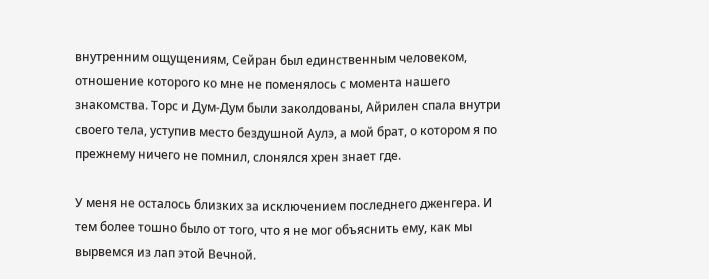внутренним ощущениям, Сейран был единственным человеком, отношение которого ко мне не поменялось с момента нашего знакомства. Торс и Дум‑Дум были заколдованы, Айрилен спала внутри своего тела, уступив место бездушной Аулэ, а мой брат, о котором я по прежнему ничего не помнил, слонялся хрен знает где.

У меня не осталось близких за исключением последнего дженгера. И тем более тошно было от того, что я не мог объяснить ему, как мы вырвемся из лап этой Вечной.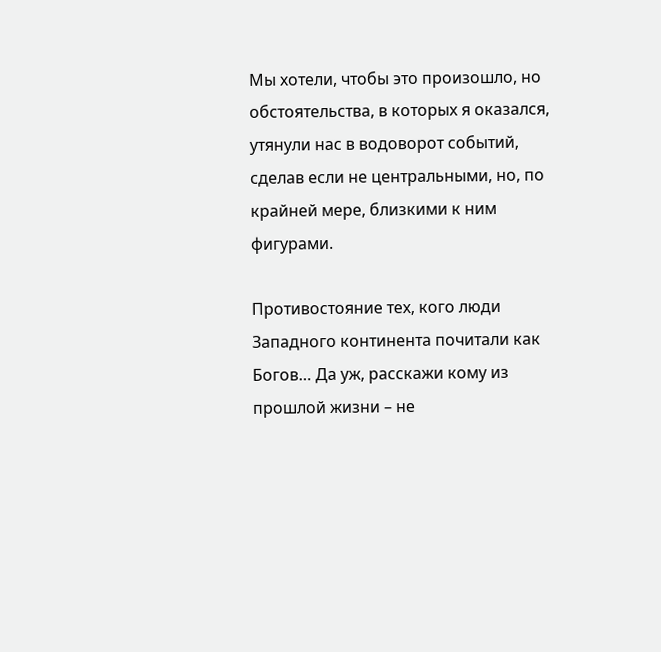Мы хотели, чтобы это произошло, но обстоятельства, в которых я оказался, утянули нас в водоворот событий, сделав если не центральными, но, по крайней мере, близкими к ним фигурами.

Противостояние тех, кого люди Западного континента почитали как Богов… Да уж, расскажи кому из прошлой жизни – не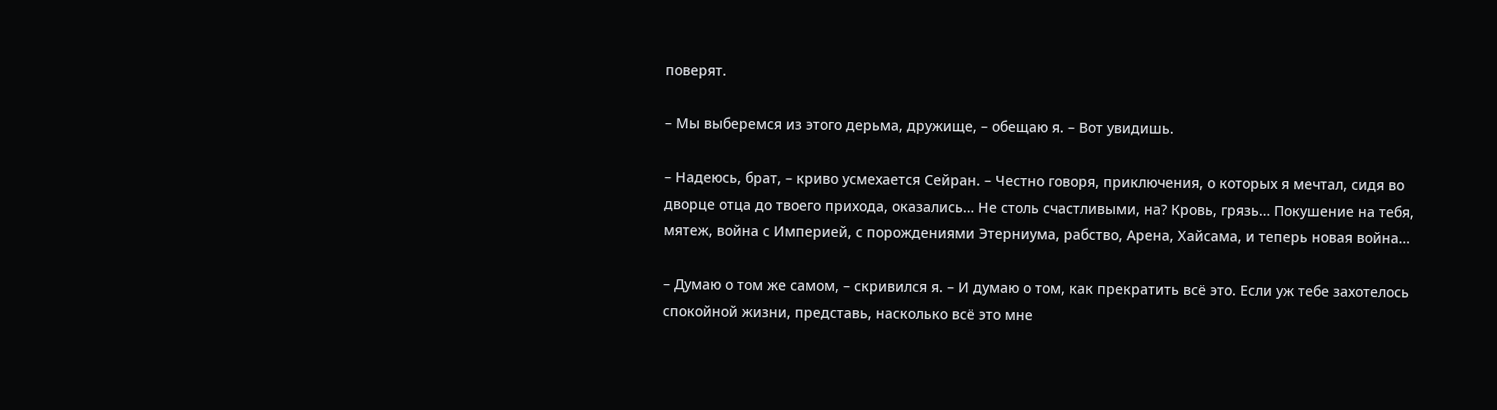поверят.

– Мы выберемся из этого дерьма, дружище, – обещаю я. – Вот увидишь.

– Надеюсь, брат, – криво усмехается Сейран. – Честно говоря, приключения, о которых я мечтал, сидя во дворце отца до твоего прихода, оказались… Не столь счастливыми, на? Кровь, грязь… Покушение на тебя, мятеж, война с Империей, с порождениями Этерниума, рабство, Арена, Хайсама, и теперь новая война…

– Думаю о том же самом, – скривился я. – И думаю о том, как прекратить всё это. Если уж тебе захотелось спокойной жизни, представь, насколько всё это мне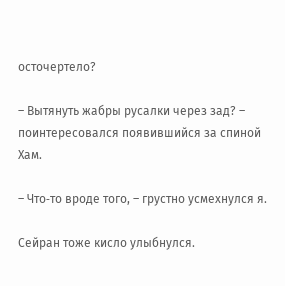осточертело?

– Вытянуть жабры русалки через зад? – поинтересовался появившийся за спиной Хам.

– Что‑то вроде того, – грустно усмехнулся я.

Сейран тоже кисло улыбнулся.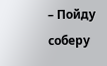– Пойду соберу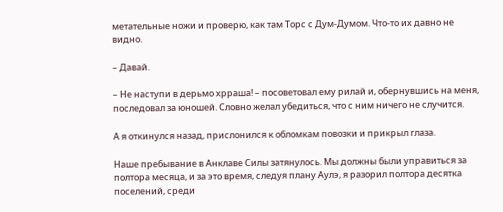метательные ножи и проверю, как там Торс с Дум‑Думом. Что‑то их давно не видно.

– Давай.

– Не наступи в дерьмо хрраша! – посоветовал ему рилай и, обернувшись на меня, последовал за юношей. Словно желал убедиться, что с ним ничего не случится.

А я откинулся назад, прислонился к обломкам повозки и прикрыл глаза.

Наше пребывание в Анклаве Силы затянулось. Мы должны были управиться за полтора месяца, и за это время, следуя плану Аулэ, я разорил полтора десятка поселений, среди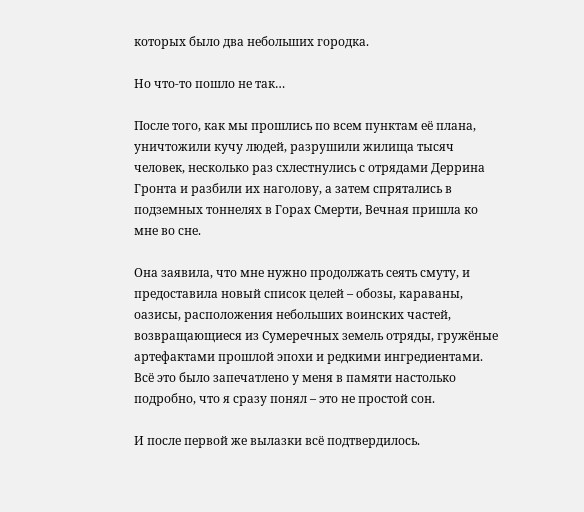которых было два небольших городка.

Но что‑то пошло не так…

После того, как мы прошлись по всем пунктам её плана, уничтожили кучу людей, разрушили жилища тысяч человек, несколько раз схлестнулись с отрядами Деррина Гронта и разбили их наголову, а затем спрятались в подземных тоннелях в Горах Смерти, Вечная пришла ко мне во сне.

Она заявила, что мне нужно продолжать сеять смуту, и предоставила новый список целей – обозы, караваны, оазисы, расположения небольших воинских частей, возвращающиеся из Сумеречных земель отряды, гружёные артефактами прошлой эпохи и редкими ингредиентами. Всё это было запечатлено у меня в памяти настолько подробно, что я сразу понял – это не простой сон.

И после первой же вылазки всё подтвердилось.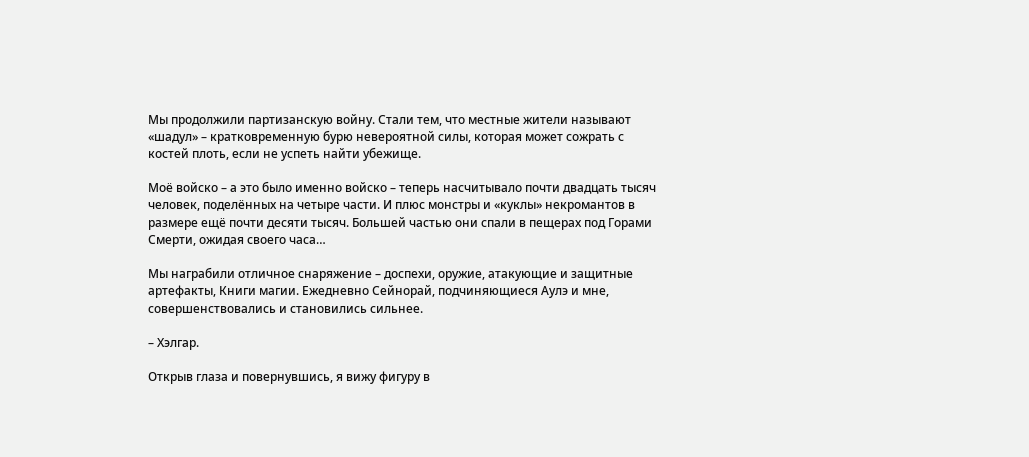Мы продолжили партизанскую войну. Стали тем, что местные жители называют «шадул» – кратковременную бурю невероятной силы, которая может сожрать с костей плоть, если не успеть найти убежище.

Моё войско – а это было именно войско – теперь насчитывало почти двадцать тысяч человек, поделённых на четыре части. И плюс монстры и «куклы» некромантов в размере ещё почти десяти тысяч. Большей частью они спали в пещерах под Горами Смерти, ожидая своего часа…

Мы награбили отличное снаряжение – доспехи, оружие, атакующие и защитные артефакты, Книги магии. Ежедневно Сейнорай, подчиняющиеся Аулэ и мне, совершенствовались и становились сильнее.

– Хэлгар.

Открыв глаза и повернувшись, я вижу фигуру в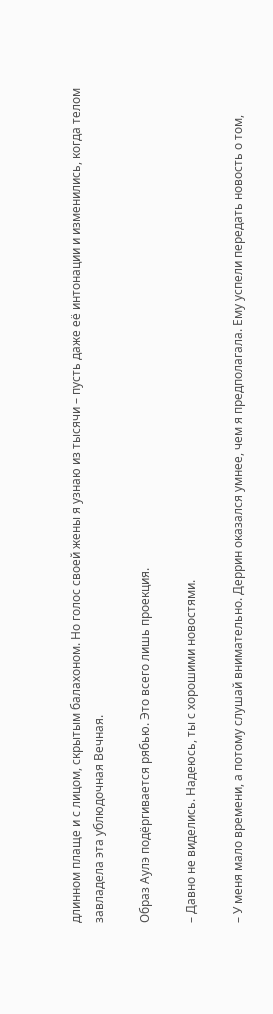длинном плаще и с лицом, скрытым балахоном. Но голос своей жены я узнаю из тысячи – пусть даже её интонации и изменились, когда телом завладела эта ублюдочная Вечная.

Образ Аулэ подёргивается рябью. Это всего лишь проекция.

– Давно не виделись. Надеюсь, ты с хорошими новостями.

– У меня мало времени, а потому слушай внимательно. Деррин оказался умнее, чем я предполагала. Ему успели передать новость о том,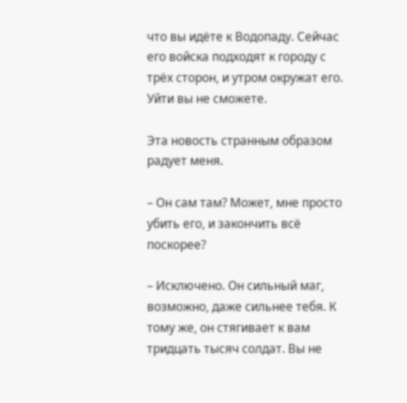что вы идёте к Водопаду. Сейчас его войска подходят к городу с трёх сторон, и утром окружат его. Уйти вы не сможете.

Эта новость странным образом радует меня.

– Он сам там? Может, мне просто убить его, и закончить всё поскорее?

– Исключено. Он сильный маг, возможно, даже сильнее тебя. К тому же, он стягивает к вам тридцать тысяч солдат. Вы не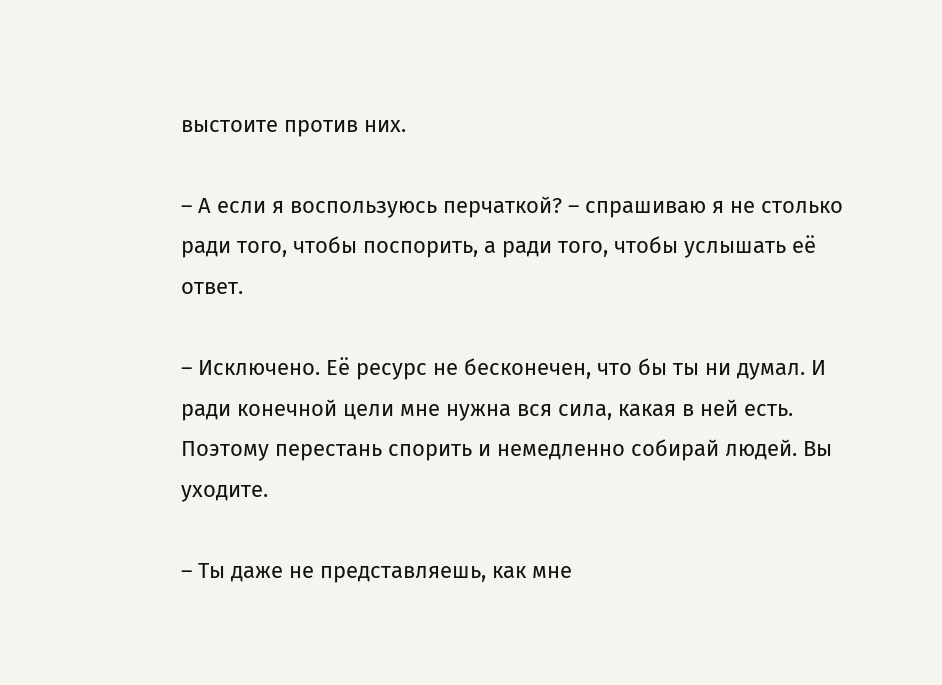выстоите против них.

– А если я воспользуюсь перчаткой? – спрашиваю я не столько ради того, чтобы поспорить, а ради того, чтобы услышать её ответ.

– Исключено. Её ресурс не бесконечен, что бы ты ни думал. И ради конечной цели мне нужна вся сила, какая в ней есть. Поэтому перестань спорить и немедленно собирай людей. Вы уходите.

– Ты даже не представляешь, как мне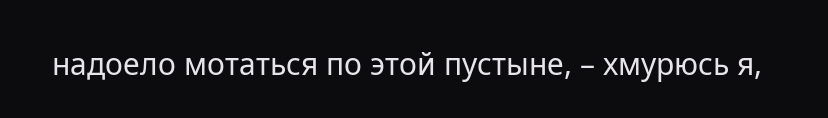надоело мотаться по этой пустыне, – хмурюсь я,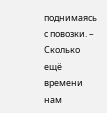поднимаясь с повозки. – Сколько ещё времени нам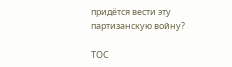придётся вести эту партизанскую войну?

TOC